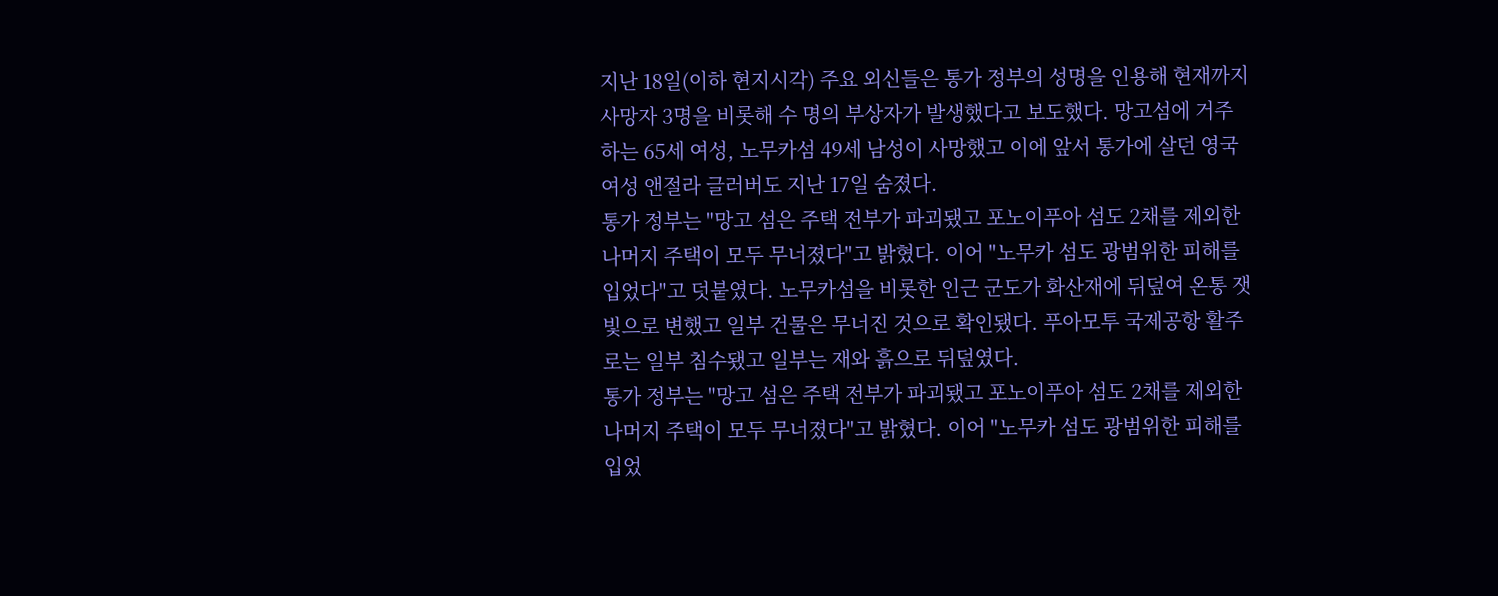지난 18일(이하 현지시각) 주요 외신들은 통가 정부의 성명을 인용해 현재까지 사망자 3명을 비롯해 수 명의 부상자가 발생했다고 보도했다. 망고섬에 거주하는 65세 여성, 노무카섬 49세 남성이 사망했고 이에 앞서 통가에 살던 영국 여성 앤절라 글러버도 지난 17일 숨졌다.
통가 정부는 "망고 섬은 주택 전부가 파괴됐고 포노이푸아 섬도 2채를 제외한 나머지 주택이 모두 무너졌다"고 밝혔다. 이어 "노무카 섬도 광범위한 피해를 입었다"고 덧붙였다. 노무카섬을 비롯한 인근 군도가 화산재에 뒤덮여 온통 잿빛으로 변했고 일부 건물은 무너진 것으로 확인됐다. 푸아모투 국제공항 활주로는 일부 침수됐고 일부는 재와 흙으로 뒤덮였다.
통가 정부는 "망고 섬은 주택 전부가 파괴됐고 포노이푸아 섬도 2채를 제외한 나머지 주택이 모두 무너졌다"고 밝혔다. 이어 "노무카 섬도 광범위한 피해를 입었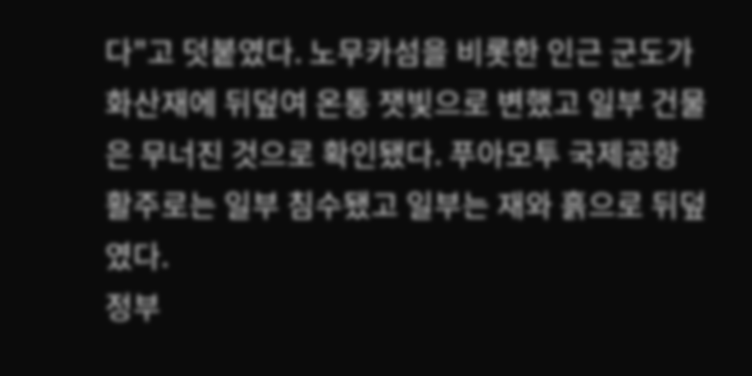다"고 덧붙였다. 노무카섬을 비롯한 인근 군도가 화산재에 뒤덮여 온통 잿빛으로 변했고 일부 건물은 무너진 것으로 확인됐다. 푸아모투 국제공항 활주로는 일부 침수됐고 일부는 재와 흙으로 뒤덮였다.
정부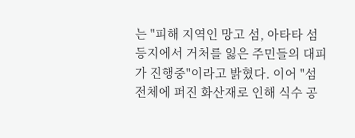는 "피해 지역인 망고 섬, 아타타 섬 등지에서 거처를 잃은 주민들의 대피가 진행중"이라고 밝혔다. 이어 "섬 전체에 퍼진 화산재로 인해 식수 공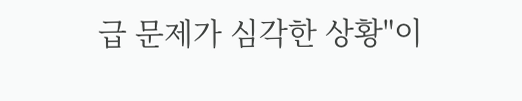급 문제가 심각한 상황"이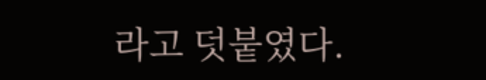라고 덧붙였다.